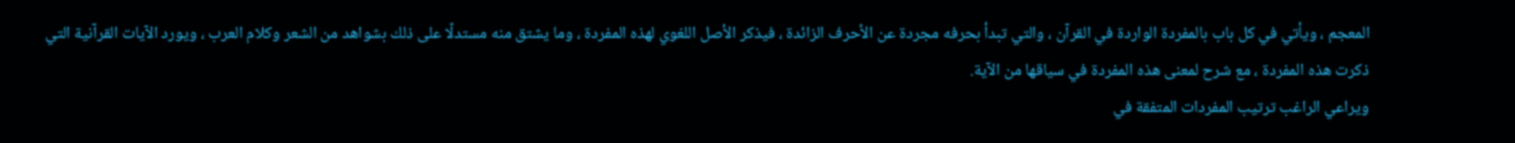المعجم ، ويأتي في كل باب بالمفردة الواردة في القرآن ، والتي تبدأ بحرفه مجردة عن الأحرف الزائدة ، فيذكر الأصل اللغوي لهذه المفردة ، وما يشتق منه مستدلّا على ذلك بشواهد من الشعر وكلام العرب ، ويورد الآيات القرآنية التي ذكرت هذه المفردة ، مع شرح لمعنى هذه المفردة في سياقها من الآية.
ويراعي الراغب ترتيب المفردات المتفقة في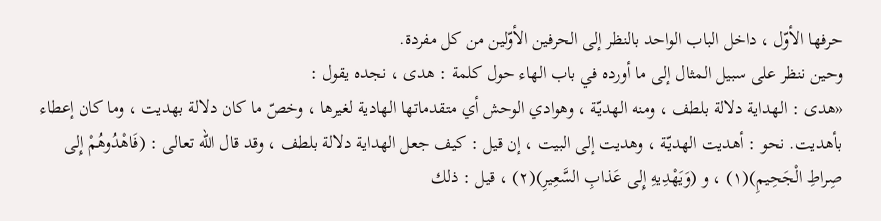حرفها الأوّل ، داخل الباب الواحد بالنظر إلى الحرفين الأوّلين من كل مفردة.
وحين ننظر على سبيل المثال إلى ما أورده في باب الهاء حول كلمة : هدى ، نجده يقول :
«هدى : الهداية دلالة بلطف ، ومنه الهديّة ، وهوادي الوحش أي متقدماتها الهادية لغيرها ، وخصّ ما كان دلالة بهديت ، وما كان إعطاء بأهديت. نحو : أهديت الهديّة ، وهديت إلى البيت ، إن قيل : كيف جعل الهداية دلالة بلطف ، وقد قال الله تعالى : (فَاهْدُوهُمْ إِلى صِراطِ الْجَحِيمِ)(١) ، و (وَيَهْدِيهِ إِلى عَذابِ السَّعِيرِ)(٢) ، قيل : ذلك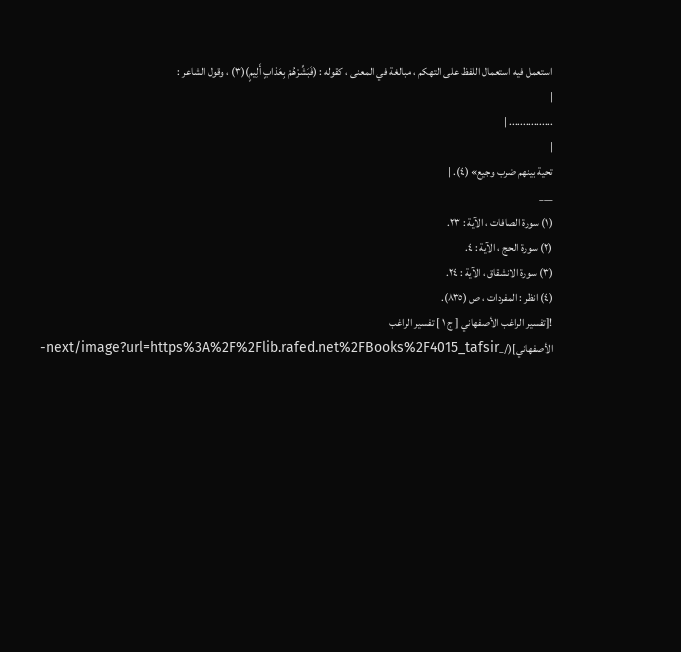استعمل فيه استعمال اللفظ على التهكم ، مبالغة في المعنى ، كقوله : (فَبَشِّرْهُمْ بِعَذابٍ أَلِيمٍ)(٣) ، وقول الشاعر :
|
................ |
|
تحية بينهم ضرب وجيع» (٤). |
___
(١) سورة الصافات ، الآية : ٢٣.
(٢) سورة الحج ، الآية : ٤.
(٣) سورة الانشقاق ، الآية : ٢٤.
(٤) انظر : المفردات ، ص (٨٣٥).
![تفسير الراغب الأصفهاني [ ج ١ ] تفسير الراغب الأصفهاني](/_next/image?url=https%3A%2F%2Flib.rafed.net%2FBooks%2F4015_tafsir-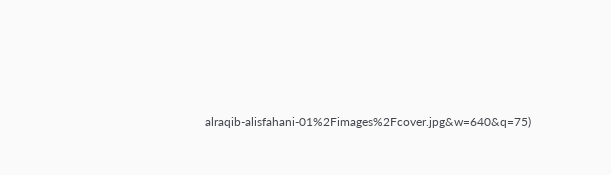alraqib-alisfahani-01%2Fimages%2Fcover.jpg&w=640&q=75)